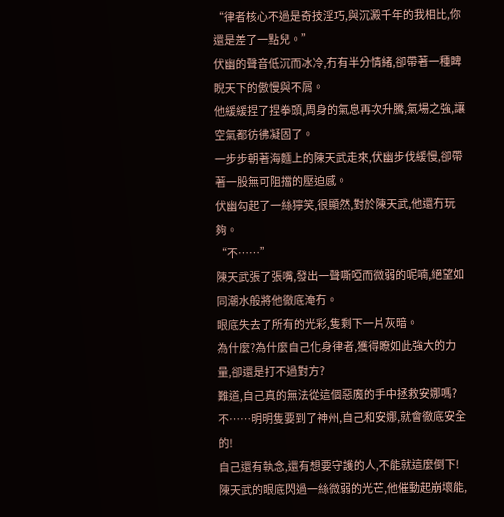“律者核心不過是奇技淫巧,與沉澱千年的我相比,你還是差了一點兒。”
伏幽的聲音低沉而冰冷,冇有半分情緒,卻帶著一種睥睨天下的傲慢與不屑。
他緩緩捏了捏拳頭,周身的氣息再次升騰,氣場之強,讓空氣都彷彿凝固了。
一步步朝著海麵上的陳天武走來,伏幽步伐緩慢,卻帶著一股無可阻擋的壓迫感。
伏幽勾起了一絲獰笑,很顯然,對於陳天武,他還冇玩夠。
“不……”
陳天武張了張嘴,發出一聲嘶啞而微弱的呢喃,絕望如同潮水般將他徹底淹冇。
眼底失去了所有的光彩,隻剩下一片灰暗。
為什麼?為什麼自己化身律者,獲得瞭如此強大的力量,卻還是打不過對方?
難道,自己真的無法從這個惡魔的手中拯救安娜嗎?
不……明明隻要到了神州,自己和安娜,就會徹底安全的!
自己還有執念,還有想要守護的人,不能就這麼倒下!
陳天武的眼底閃過一絲微弱的光芒,他催動起崩壞能,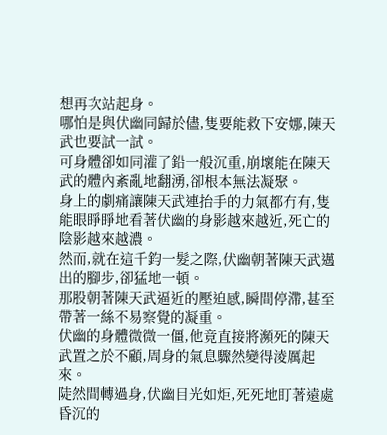想再次站起身。
哪怕是與伏幽同歸於儘,隻要能救下安娜,陳天武也要試一試。
可身體卻如同灌了鉛一般沉重,崩壞能在陳天武的體內紊亂地翻湧,卻根本無法凝聚。
身上的劇痛讓陳天武連抬手的力氣都冇有,隻能眼睜睜地看著伏幽的身影越來越近,死亡的陰影越來越濃。
然而,就在這千鈞一髮之際,伏幽朝著陳天武邁出的腳步,卻猛地一頓。
那股朝著陳天武逼近的壓迫感,瞬間停滯,甚至帶著一絲不易察覺的凝重。
伏幽的身體微微一僵,他竟直接將瀕死的陳天武置之於不顧,周身的氣息驟然變得淩厲起來。
陡然間轉過身,伏幽目光如炬,死死地盯著遠處昏沉的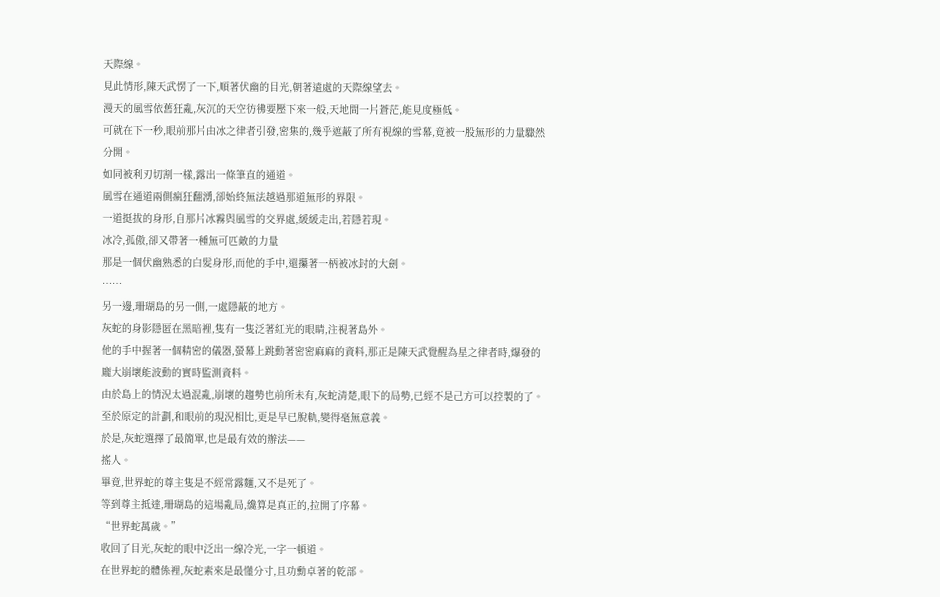天際線。
見此情形,陳天武愣了一下,順著伏幽的目光,朝著遠處的天際線望去。
漫天的風雪依舊狂亂,灰沉的天空彷彿要壓下來一般,天地間一片蒼茫,能見度極低。
可就在下一秒,眼前那片由冰之律者引發,密集的,幾乎遮蔽了所有視線的雪幕,竟被一股無形的力量驟然分開。
如同被利刃切割一樣,露出一條筆直的通道。
風雪在通道兩側瘋狂翻湧,卻始終無法越過那道無形的界限。
一道挺拔的身形,自那片冰霧與風雪的交界處,緩緩走出,若隱若現。
冰冷,孤傲,卻又帶著一種無可匹敵的力量
那是一個伏幽熟悉的白髮身形,而他的手中,還攥著一柄被冰封的大劍。
……
另一邊,珊瑚島的另一側,一處隱蔽的地方。
灰蛇的身影隱匿在黑暗裡,隻有一隻泛著紅光的眼睛,注視著島外。
他的手中握著一個精密的儀器,螢幕上跳動著密密麻麻的資料,那正是陳天武覺醒為星之律者時,爆發的龐大崩壞能波動的實時監測資料。
由於島上的情況太過混亂,崩壞的趨勢也前所未有,灰蛇清楚,眼下的局勢,已經不是己方可以控製的了。
至於原定的計劃,和眼前的現況相比,更是早已脫軌,變得毫無意義。
於是,灰蛇選擇了最簡單,也是最有效的辦法——
搖人。
畢竟,世界蛇的尊主隻是不經常露麵,又不是死了。
等到尊主抵達,珊瑚島的這場亂局,纔算是真正的,拉開了序幕。
“世界蛇萬歲。”
收回了目光,灰蛇的眼中泛出一線冷光,一字一頓道。
在世界蛇的體係裡,灰蛇素來是最懂分寸,且功勳卓著的乾部。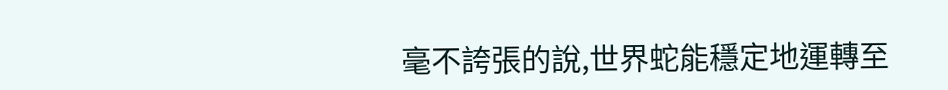毫不誇張的說,世界蛇能穩定地運轉至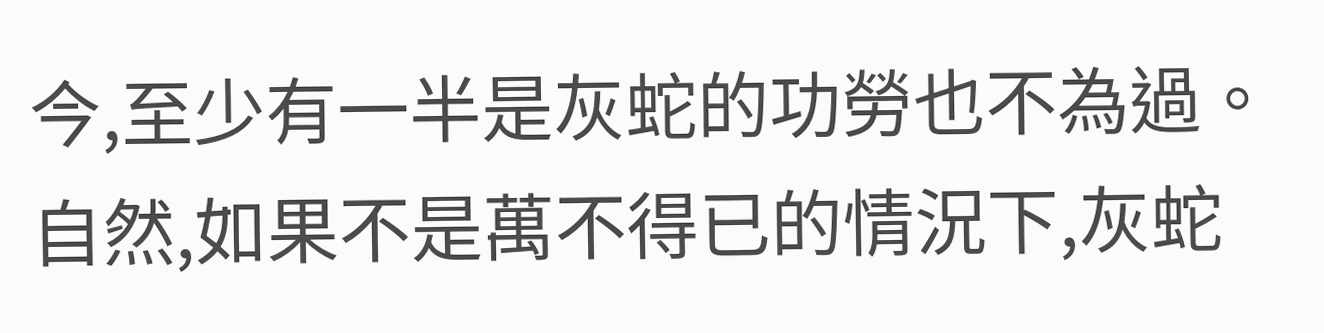今,至少有一半是灰蛇的功勞也不為過。
自然,如果不是萬不得已的情況下,灰蛇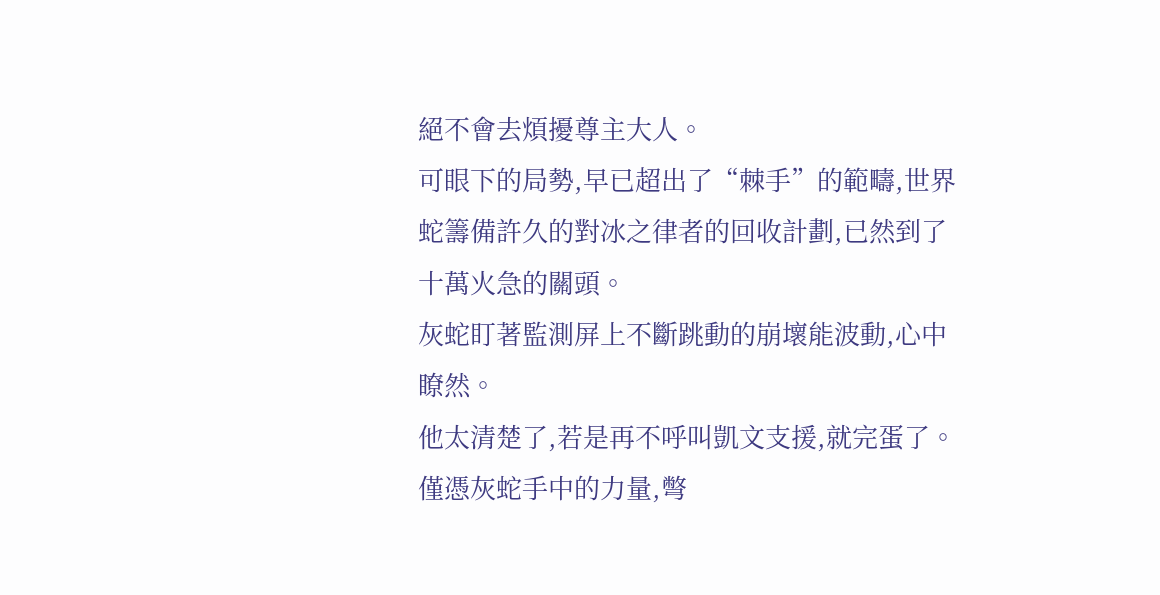絕不會去煩擾尊主大人。
可眼下的局勢,早已超出了“棘手”的範疇,世界蛇籌備許久的對冰之律者的回收計劃,已然到了十萬火急的關頭。
灰蛇盯著監測屏上不斷跳動的崩壞能波動,心中瞭然。
他太清楚了,若是再不呼叫凱文支援,就完蛋了。
僅憑灰蛇手中的力量,彆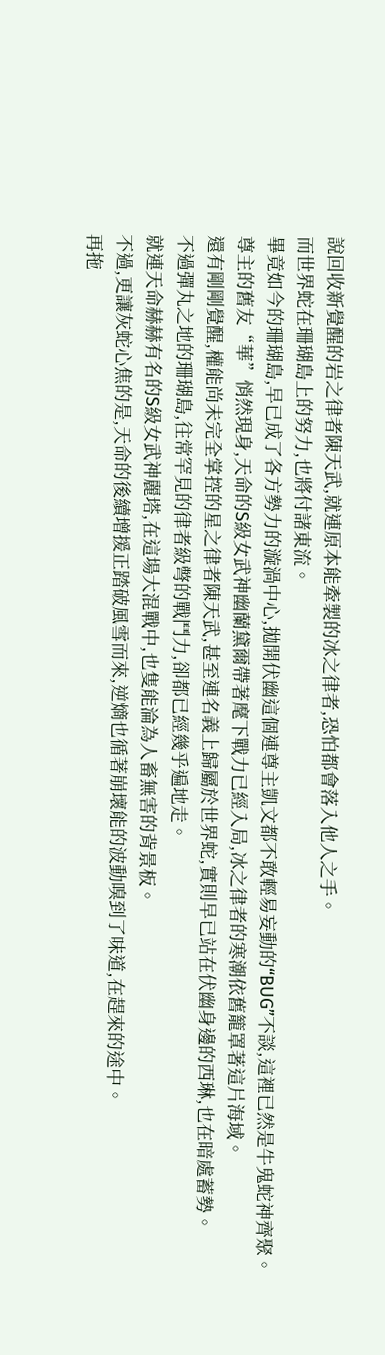說回收新覺醒的岩之律者陳天武,就連原本能牽製的冰之律者,恐怕都會落入他人之手。
而世界蛇在珊瑚島上的努力,也將付諸東流。
畢竟如今的珊瑚島,早已成了各方勢力的漩渦中心,拋開伏幽這個連尊主凱文都不敢輕易妄動的“BUG”不談,這裡已然是牛鬼蛇神齊聚。
尊主的舊友“華”悄然現身,天命的S級女武神幽蘭黛爾帶著麾下戰力已經入局,冰之律者的寒潮依舊籠罩著這片海域。
還有剛剛覺醒,權能尚未完全掌控的星之律者陳天武,甚至連名義上歸屬於世界蛇,實則早已站在伏幽身邊的西琳,也在暗處蓄勢。
不過彈丸之地的珊瑚島,往常罕見的律者級彆的戰鬥力,卻都已經幾乎遍地走。
就連天命赫赫有名的S級女武神麗塔,在這場大混戰中,也隻能淪為人畜無害的背景板。
不過,更讓灰蛇心焦的是,天命的後續增援正踏破風雪而來,逆熵也循著崩壞能的波動嗅到了味道,在趕來的途中。
再拖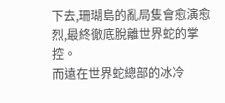下去,珊瑚島的亂局隻會愈演愈烈,最終徹底脫離世界蛇的掌控。
而遠在世界蛇總部的冰冷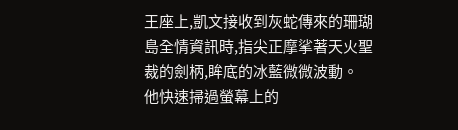王座上,凱文接收到灰蛇傳來的珊瑚島全情資訊時,指尖正摩挲著天火聖裁的劍柄,眸底的冰藍微微波動。
他快速掃過螢幕上的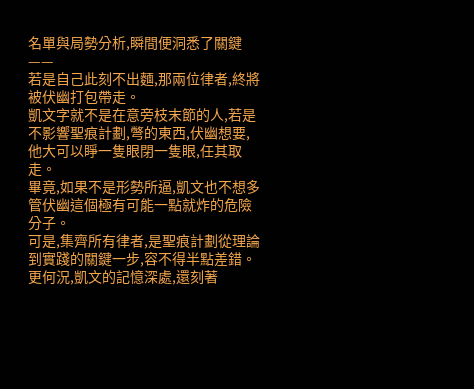名單與局勢分析,瞬間便洞悉了關鍵——
若是自己此刻不出麵,那兩位律者,終將被伏幽打包帶走。
凱文字就不是在意旁枝末節的人,若是不影響聖痕計劃,彆的東西,伏幽想要,他大可以睜一隻眼閉一隻眼,任其取走。
畢竟,如果不是形勢所逼,凱文也不想多管伏幽這個極有可能一點就炸的危險分子。
可是,集齊所有律者,是聖痕計劃從理論到實踐的關鍵一步,容不得半點差錯。
更何況,凱文的記憶深處,還刻著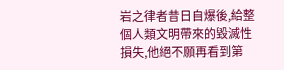岩之律者昔日自爆後,給整個人類文明帶來的毀滅性損失,他絕不願再看到第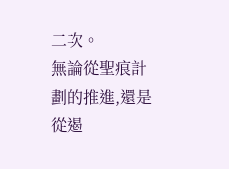二次。
無論從聖痕計劃的推進,還是從遏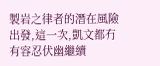製岩之律者的潛在風險出發,這一次,凱文都冇有容忍伏幽繼續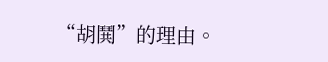“胡鬨”的理由。